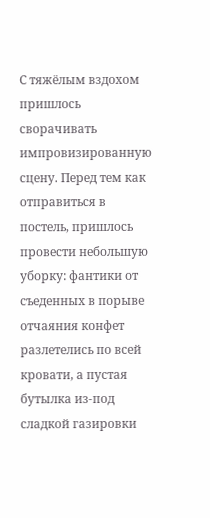С тяжёлым вздохом пришлось сворачивать импровизированную сцену. Перед тем как отправиться в постель, пришлось провести небольшую уборку: фантики от съеденных в порыве отчаяния конфет разлетелись по всей кровати, а пустая бутылка из-под сладкой газировки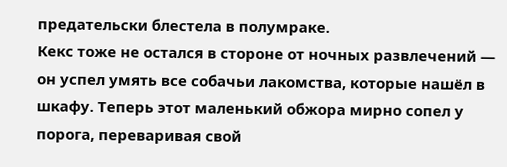предательски блестела в полумраке.
Кекс тоже не остался в стороне от ночных развлечений — он успел умять все собачьи лакомства, которые нашёл в шкафу. Теперь этот маленький обжора мирно сопел у порога, переваривая свой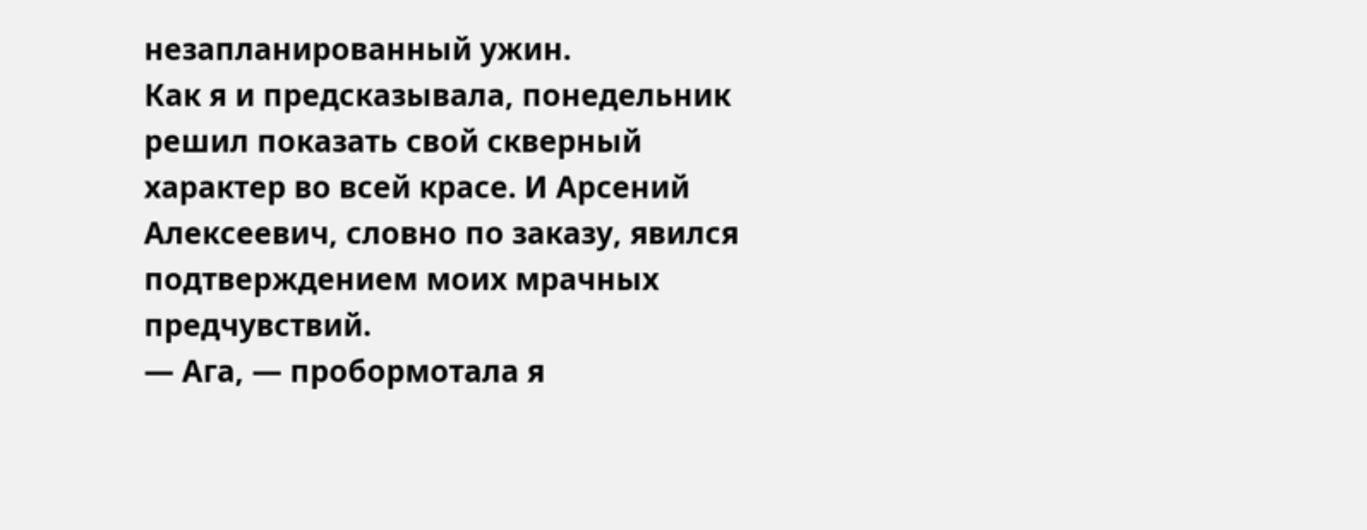незапланированный ужин.
Как я и предсказывала, понедельник решил показать свой скверный характер во всей красе. И Арсений Алексеевич, словно по заказу, явился подтверждением моих мрачных предчувствий.
— Ага, — пробормотала я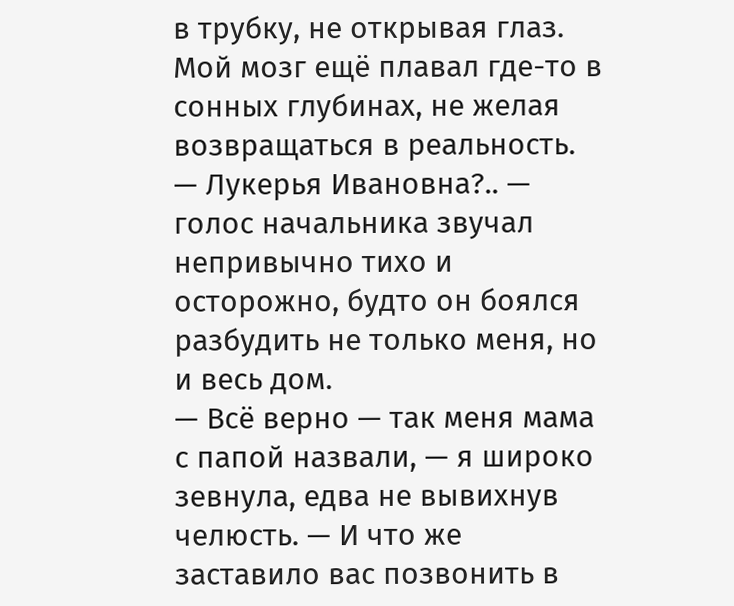в трубку, не открывая глаз. Мой мозг ещё плавал где-то в сонных глубинах, не желая возвращаться в реальность.
— Лукерья Ивановна?.. — голос начальника звучал непривычно тихо и осторожно, будто он боялся разбудить не только меня, но и весь дом.
— Всё верно — так меня мама с папой назвали, — я широко зевнула, едва не вывихнув челюсть. — И что же заставило вас позвонить в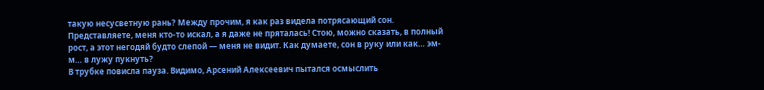такую несусветную рань? Между прочим, я как раз видела потрясающий сон. Представляете, меня кто-то искал, а я даже не пряталась! Стою, можно сказать, в полный рост, а этот негодяй будто слепой — меня не видит. Как думаете, сон в руку или как… эм-м… в лужу пукнуть?
В трубке повисла пауза. Видимо, Арсений Алексеевич пытался осмыслить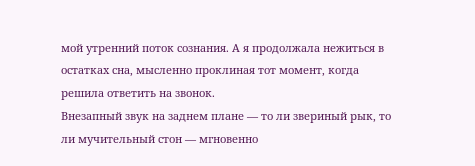мой утренний поток сознания. А я продолжала нежиться в остатках сна, мысленно проклиная тот момент, когда решила ответить на звонок.
Внезапный звук на заднем плане — то ли звериный рык, то ли мучительный стон — мгновенно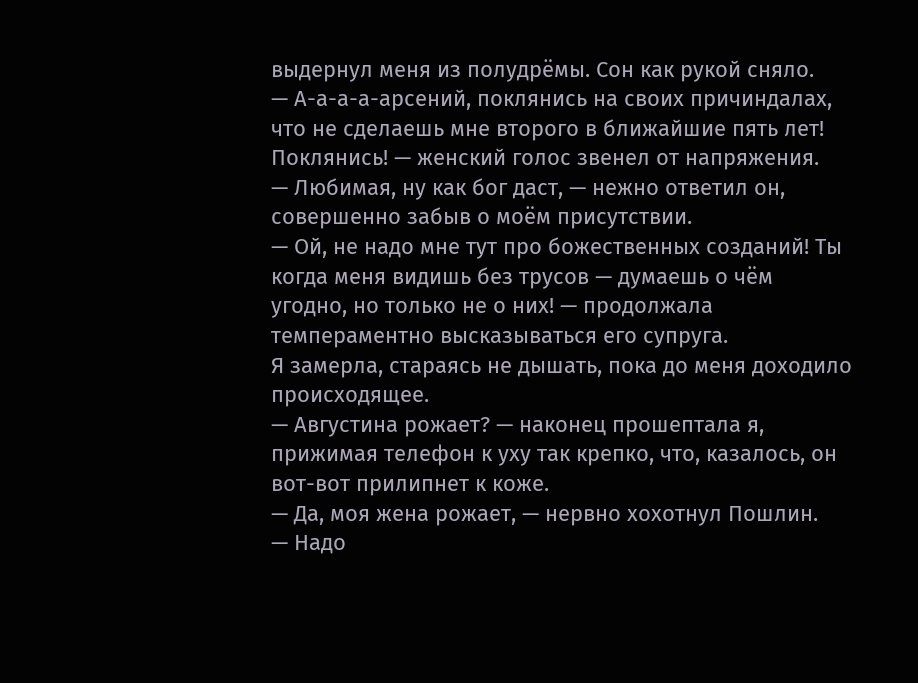выдернул меня из полудрёмы. Сон как рукой сняло.
— А-а-а-а-арсений, поклянись на своих причиндалах, что не сделаешь мне второго в ближайшие пять лет! Поклянись! — женский голос звенел от напряжения.
— Любимая, ну как бог даст, — нежно ответил он, совершенно забыв о моём присутствии.
— Ой, не надо мне тут про божественных созданий! Ты когда меня видишь без трусов — думаешь о чём угодно, но только не о них! — продолжала темпераментно высказываться его супруга.
Я замерла, стараясь не дышать, пока до меня доходило происходящее.
— Августина рожает? — наконец прошептала я, прижимая телефон к уху так крепко, что, казалось, он вот-вот прилипнет к коже.
— Да, моя жена рожает, — нервно хохотнул Пошлин.
— Надо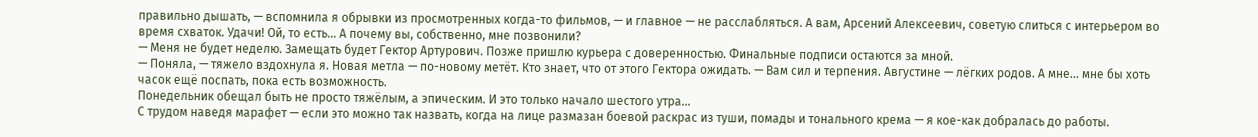правильно дышать, — вспомнила я обрывки из просмотренных когда-то фильмов, — и главное — не расслабляться. А вам, Арсений Алексеевич, советую слиться с интерьером во время схваток. Удачи! Ой, то есть… А почему вы, собственно, мне позвонили?
— Меня не будет неделю. Замещать будет Гектор Артурович. Позже пришлю курьера с доверенностью. Финальные подписи остаются за мной.
— Поняла, — тяжело вздохнула я. Новая метла — по-новому метёт. Кто знает, что от этого Гектора ожидать. — Вам сил и терпения. Августине — лёгких родов. А мне… мне бы хоть часок ещё поспать, пока есть возможность.
Понедельник обещал быть не просто тяжёлым, а эпическим. И это только начало шестого утра…
С трудом наведя марафет — если это можно так назвать, когда на лице размазан боевой раскрас из туши, помады и тонального крема — я кое-как добралась до работы.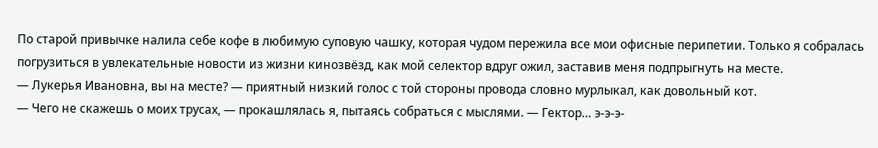По старой привычке налила себе кофе в любимую суповую чашку, которая чудом пережила все мои офисные перипетии. Только я собралась погрузиться в увлекательные новости из жизни кинозвёзд, как мой селектор вдруг ожил, заставив меня подпрыгнуть на месте.
— Лукерья Ивановна, вы на месте? — приятный низкий голос с той стороны провода словно мурлыкал, как довольный кот.
— Чего не скажешь о моих трусах, — прокашлялась я, пытаясь собраться с мыслями. — Гектор… э-э-э-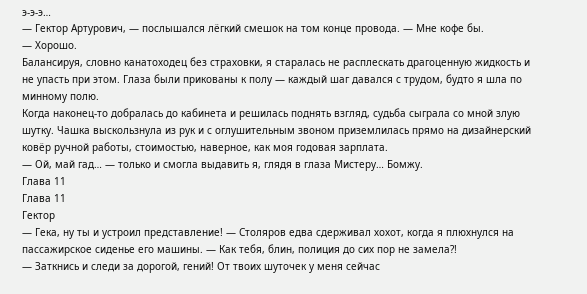э-э-э…
— Гектор Артурович, — послышался лёгкий смешок на том конце провода. — Мне кофе бы.
— Хорошо.
Балансируя, словно канатоходец без страховки, я старалась не расплескать драгоценную жидкость и не упасть при этом. Глаза были прикованы к полу — каждый шаг давался с трудом, будто я шла по минному полю.
Когда наконец-то добралась до кабинета и решилась поднять взгляд, судьба сыграла со мной злую шутку. Чашка выскользнула из рук и с оглушительным звоном приземлилась прямо на дизайнерский ковёр ручной работы, стоимостью, наверное, как моя годовая зарплата.
— Ой, май гад… — только и смогла выдавить я, глядя в глаза Мистеру… Бомжу.
Глава 11
Глава 11
Гектор
— Гека, ну ты и устроил представление! — Столяров едва сдерживал хохот, когда я плюхнулся на пассажирское сиденье его машины. — Как тебя, блин, полиция до сих пор не замела?!
— Заткнись и следи за дорогой, гений! От твоих шуточек у меня сейчас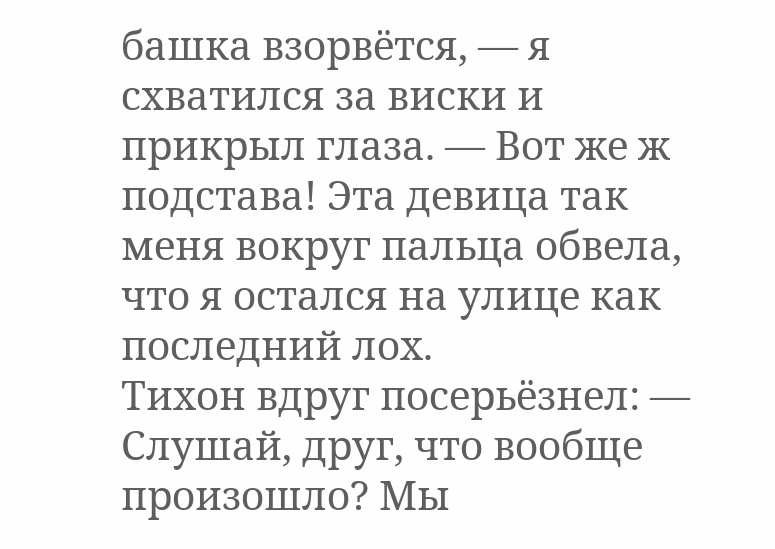башка взорвётся, — я схватился за виски и прикрыл глаза. — Вот же ж подстава! Эта девица так меня вокруг пальца обвела, что я остался на улице как последний лох.
Тихон вдруг посерьёзнел: — Слушай, друг, что вообще произошло? Мы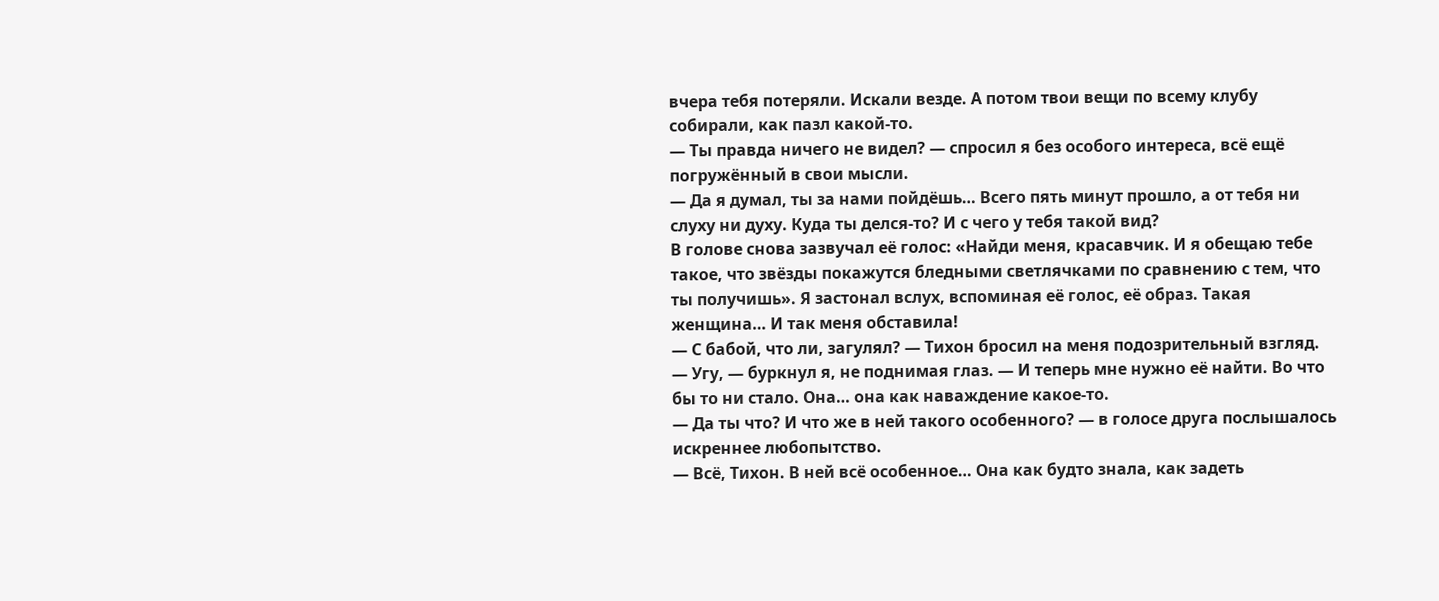вчера тебя потеряли. Искали везде. А потом твои вещи по всему клубу собирали, как пазл какой-то.
— Ты правда ничего не видел? — спросил я без особого интереса, всё ещё погружённый в свои мысли.
— Да я думал, ты за нами пойдёшь… Всего пять минут прошло, а от тебя ни слуху ни духу. Куда ты делся-то? И с чего у тебя такой вид?
В голове снова зазвучал её голос: «Найди меня, красавчик. И я обещаю тебе такое, что звёзды покажутся бледными светлячками по сравнению с тем, что ты получишь». Я застонал вслух, вспоминая её голос, её образ. Такая женщина… И так меня обставила!
— С бабой, что ли, загулял? — Тихон бросил на меня подозрительный взгляд.
— Угу, — буркнул я, не поднимая глаз. — И теперь мне нужно её найти. Во что бы то ни стало. Она… она как наваждение какое-то.
— Да ты что? И что же в ней такого особенного? — в голосе друга послышалось искреннее любопытство.
— Всё, Тихон. В ней всё особенное… Она как будто знала, как задеть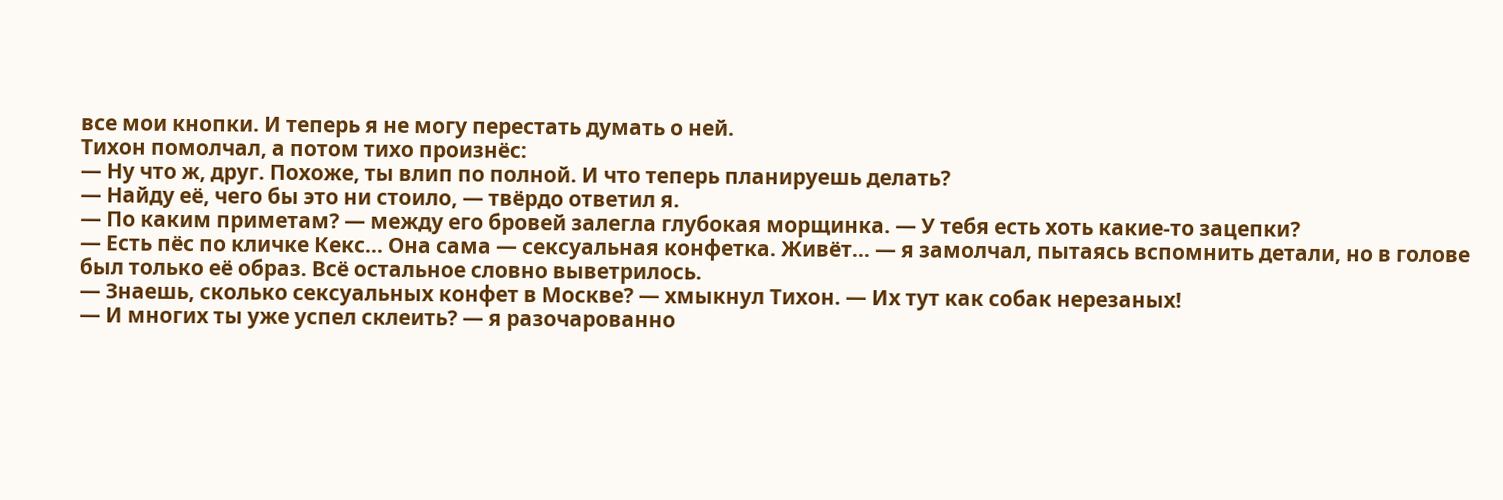все мои кнопки. И теперь я не могу перестать думать о ней.
Тихон помолчал, а потом тихо произнёс:
— Ну что ж, друг. Похоже, ты влип по полной. И что теперь планируешь делать?
— Найду её, чего бы это ни стоило, — твёрдо ответил я.
— По каким приметам? — между его бровей залегла глубокая морщинка. — У тебя есть хоть какие-то зацепки?
— Есть пёс по кличке Кекс… Она сама — сексуальная конфетка. Живёт… — я замолчал, пытаясь вспомнить детали, но в голове был только её образ. Всё остальное словно выветрилось.
— Знаешь, сколько сексуальных конфет в Москве? — хмыкнул Тихон. — Их тут как собак нерезаных!
— И многих ты уже успел склеить? — я разочарованно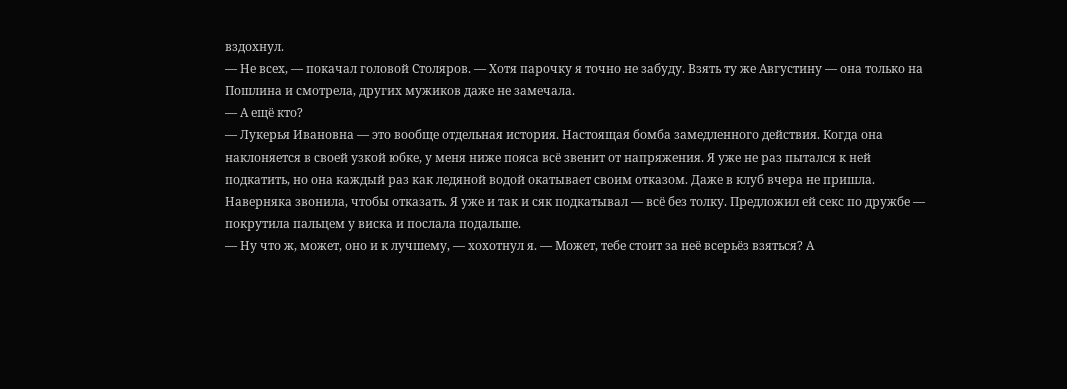вздохнул.
— Не всех, — покачал головой Столяров. — Хотя парочку я точно не забуду. Взять ту же Августину — она только на Пошлина и смотрела, других мужиков даже не замечала.
— А ещё кто?
— Лукерья Ивановна — это вообще отдельная история. Настоящая бомба замедленного действия. Когда она наклоняется в своей узкой юбке, у меня ниже пояса всё звенит от напряжения. Я уже не раз пытался к ней подкатить, но она каждый раз как ледяной водой окатывает своим отказом. Даже в клуб вчера не пришла. Наверняка звонила, чтобы отказать. Я уже и так и сяк подкатывал — всё без толку. Предложил ей секс по дружбе — покрутила пальцем у виска и послала подальше.
— Ну что ж, может, оно и к лучшему, — хохотнул я. — Может, тебе стоит за неё всерьёз взяться? А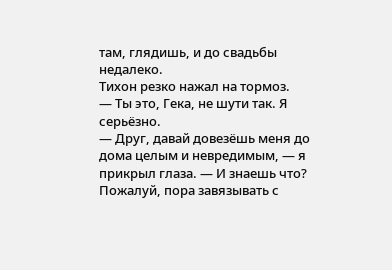там, глядишь, и до свадьбы недалеко.
Тихон резко нажал на тормоз.
— Ты это, Гека, не шути так. Я серьёзно.
— Друг, давай довезёшь меня до дома целым и невредимым, — я прикрыл глаза. — И знаешь что? Пожалуй, пора завязывать с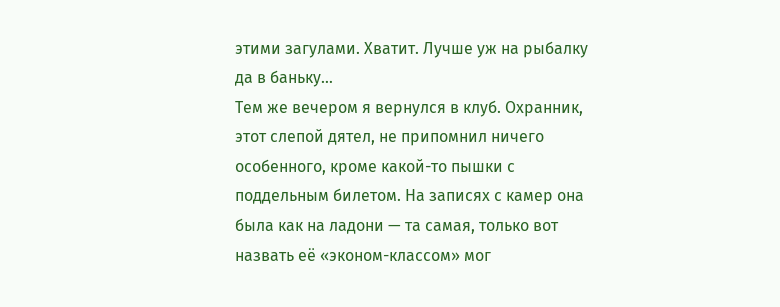этими загулами. Хватит. Лучше уж на рыбалку да в баньку…
Тем же вечером я вернулся в клуб. Охранник, этот слепой дятел, не припомнил ничего особенного, кроме какой-то пышки с поддельным билетом. На записях с камер она была как на ладони — та самая, только вот назвать её «эконом-классом» мог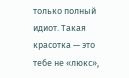только полный идиот. Такая красотка — это тебе не «люкс»,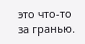это что-то за гранью.